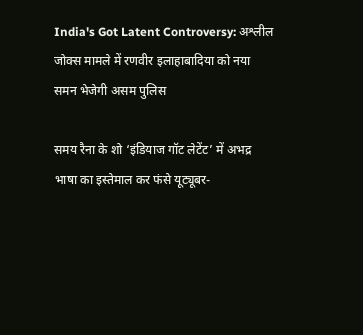India's Got Latent Controversy: अश्लील जोक्स मामले में रणवीर इलाहाबादिया को नया समन भेजेगी असम पुलिस

समय रैना के शो ‘इंडियाज गॉट लेटेंट’ में अभद्र भाषा का इस्तेमाल कर फंसे यूट्यूबर-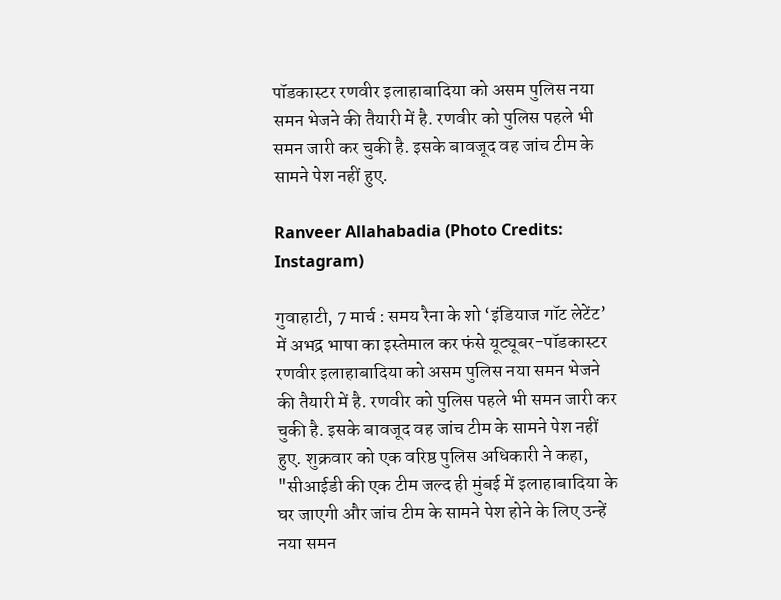पॉडकास्टर रणवीर इलाहाबादिया को असम पुलिस नया समन भेजने की तैयारी में है. रणवीर को पुलिस पहले भी समन जारी कर चुकी है. इसके बावजूद वह जांच टीम के सामने पेश नहीं हुए.

Ranveer Allahabadia (Photo Credits: Instagram)

गुवाहाटी, 7 मार्च : समय रैना के शो ‘इंडियाज गॉट लेटेंट’ में अभद्र भाषा का इस्तेमाल कर फंसे यूट्यूबर-पॉडकास्टर रणवीर इलाहाबादिया को असम पुलिस नया समन भेजने की तैयारी में है. रणवीर को पुलिस पहले भी समन जारी कर चुकी है. इसके बावजूद वह जांच टीम के सामने पेश नहीं हुए. शुक्रवार को एक वरिष्ठ पुलिस अधिकारी ने कहा, "सीआईडी की एक टीम जल्द ही मुंबई में इलाहाबादिया के घर जाएगी और जांच टीम के सामने पेश होने के लिए उन्हें नया समन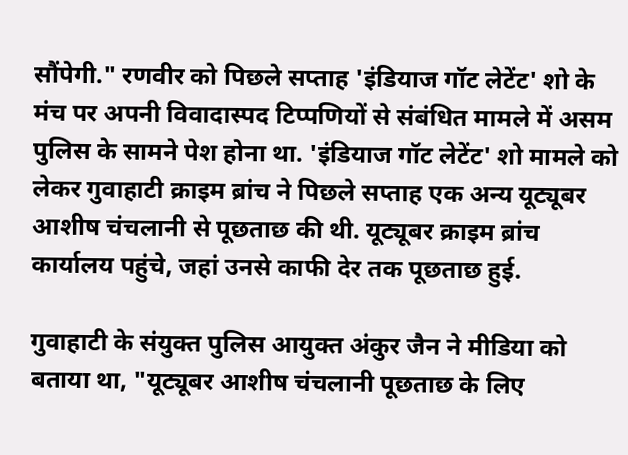सौंपेगी." रणवीर को पिछले सप्ताह 'इंडियाज गॉट लेटेंट' शो के मंच पर अपनी विवादास्पद टिप्पणियों से संबंधित मामले में असम पुलिस के सामने पेश होना था. 'इंडियाज गॉट लेटेंट' शो मामले को लेकर गुवाहाटी क्राइम ब्रांच ने पिछले सप्ताह एक अन्य यूट्यूबर आशीष चंचलानी से पूछताछ की थी. यूट्यूबर क्राइम ब्रांच कार्यालय पहुंचे, जहां उनसे काफी देर तक पूछताछ हुई.

गुवाहाटी के संयुक्त पुलिस आयुक्त अंकुर जैन ने मीडिया को बताया था, "यूट्यूबर आशीष चंचलानी पूछताछ के लिए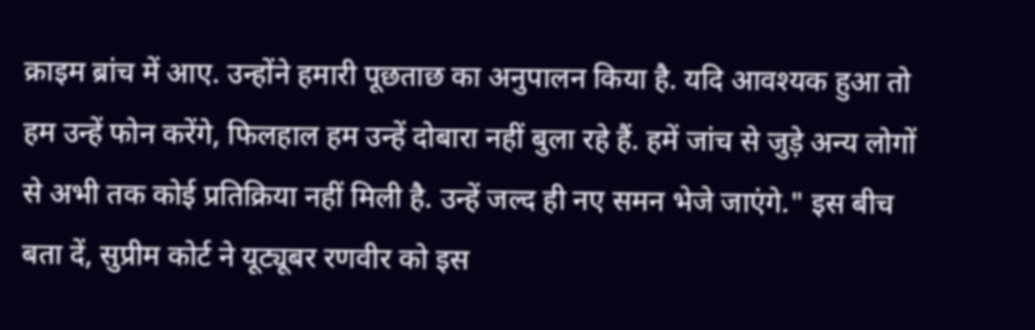क्राइम ब्रांच में आए. उन्होंने हमारी पूछताछ का अनुपालन किया है. यदि आवश्यक हुआ तो हम उन्हें फोन करेंगे, फिलहाल हम उन्हें दोबारा नहीं बुला रहे हैं. हमें जांच से जुड़े अन्य लोगों से अभी तक कोई प्रतिक्रिया नहीं मिली है. उन्हें जल्द ही नए समन भेजे जाएंगे." इस बीच बता दें, सुप्रीम कोर्ट ने यूट्यूबर रणवीर को इस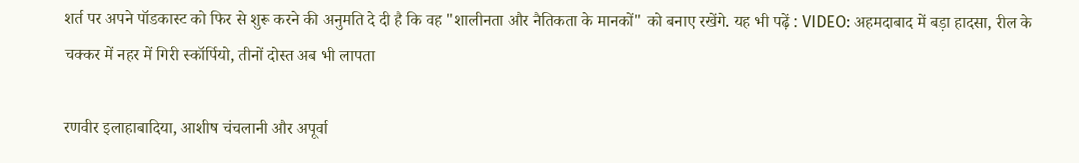शर्त पर अपने पॉडकास्ट को फिर से शुरू करने की अनुमति दे दी है कि वह "शालीनता और नैतिकता के मानकों" को बनाए रखेंगे. यह भी पढ़ें : VIDEO: अहमदाबाद में बड़ा हादसा, रील के चक्कर में नहर में गिरी स्कॉर्पियो, तीनों दोस्त अब भी लापता

रणवीर इलाहाबादिया, आशीष चंचलानी और अपूर्वा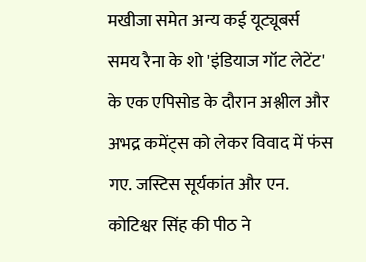मखीजा समेत अन्य कई यूट्यूबर्स समय रैना के शो 'इंडियाज गॉट लेटेंट' के एक एपिसोड के दौरान अश्लील और अभद्र कमेंट्स को लेकर विवाद में फंस गए. जस्टिस सूर्यकांत और एन. कोटिश्वर सिंह की पीठ ने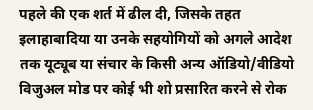पहले की एक शर्त में ढील दी, जिसके तहत इलाहाबादिया या उनके सहयोगियों को अगले आदेश तक यूट्यूब या संचार के किसी अन्य ऑडियो/वीडियो विजुअल मोड पर कोई भी शो प्रसारित करने से रोक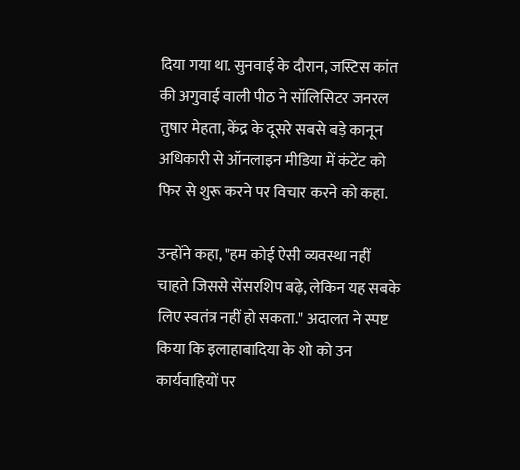दिया गया था. सुनवाई के दौरान, जस्टिस कांत की अगुवाई वाली पीठ ने सॉलिसिटर जनरल तुषार मेहता, केंद्र के दूसरे सबसे बड़े कानून अधिकारी से ऑनलाइन मीडिया में कंटेंट को फिर से शुरू करने पर विचार करने को कहा.

उन्होंने कहा, "हम कोई ऐसी व्यवस्था नहीं चाहते जिससे सेंसरशिप बढ़े, लेकिन यह सबके लिए स्वतंत्र नहीं हो सकता." अदालत ने स्पष्ट किया कि इलाहाबादिया के शो को उन कार्यवाहियों पर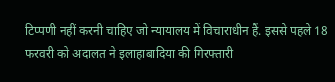टिप्पणी नहीं करनी चाहिए जो न्यायालय में विचाराधीन हैं. इससे पहले 18 फरवरी को अदालत ने इलाहाबादिया की गिरफ्तारी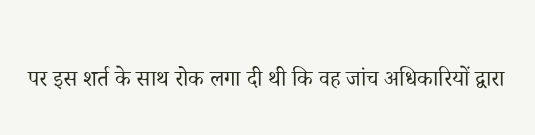पर इस शर्त के साथ रोक लगा दी थी कि वह जांच अधिकारियों द्वारा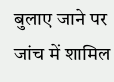बुलाए जाने पर जांच में शामिल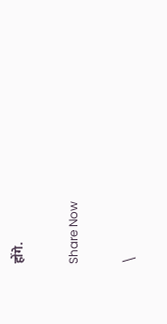होंगे.

Share Now

\